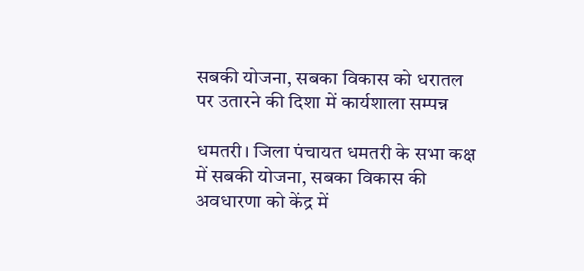सबकी योजना, सबका विकास को धरातल पर उतारने की दिशा में कार्यशाला सम्पन्न

धमतरी। जिला पंचायत धमतरी के सभा कक्ष में सबकी योजना, सबका विकास की अवधारणा को केंद्र में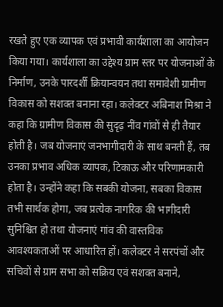रखते हुए एक व्यापक एवं प्रभावी कार्यशाला का आयोजन किया गया। कार्यशाला का उद्देश्य ग्राम स्तर पर योजनाओं के निर्माण, उनके पारदर्शी क्रियान्वयन तथा समावेशी ग्रामीण विकास को सशक्त बनाना रहा। कलेक्टर अबिनाश मिश्रा ने कहा कि ग्रामीण विकास की सुदृढ़ नींव गांवों से ही तैयार होती है। जब योजनाएं जनभागीदारी के साथ बनती हैं, तब उनका प्रभाव अधिक व्यापक, टिकाऊ और परिणामकारी होता है। उन्होंने कहा कि सबकी योजना, सबका विकास तभी सार्थक होगा, जब प्रत्येक नागरिक की भागीदारी सुनिश्चित हो तथा योजनाएं गांव की वास्तविक आवश्यकताओं पर आधारित हों। कलेक्टर ने सरपंचों और सचिवों से ग्राम सभा को सक्रिय एवं सशक्त बनाने,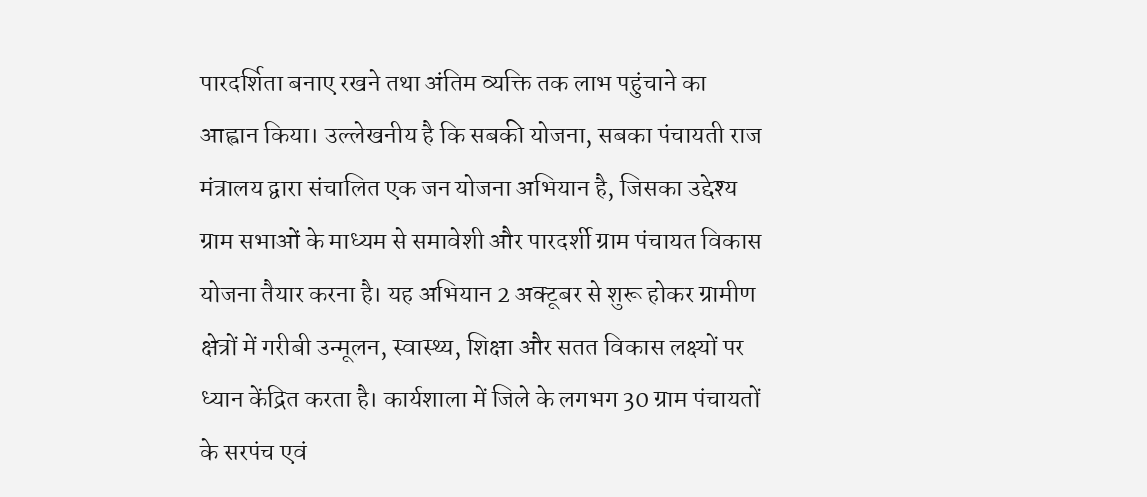पारदर्शिता बनाए रखने तथा अंतिम व्यक्ति तक लाभ पहुंचाने का आह्वान किया। उल्लेखनीय है कि सबकी योजना, सबका पंचायती राज मंत्रालय द्वारा संचालित एक जन योजना अभियान है, जिसका उद्देश्य ग्राम सभाओं के माध्यम से समावेशी और पारदर्शी ग्राम पंचायत विकास योजना तैयार करना है। यह अभियान 2 अक्टूबर से शुरू होकर ग्रामीण क्षेत्रों में गरीबी उन्मूलन, स्वास्थ्य, शिक्षा और सतत विकास लक्ष्यों पर ध्यान केंद्रित करता है। कार्यशाला में जिले के लगभग 30 ग्राम पंचायतों के सरपंच एवं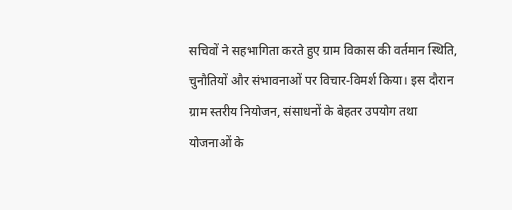सचिवों ने सहभागिता करते हुए ग्राम विकास की वर्तमान स्थिति, चुनौतियों और संभावनाओं पर विचार-विमर्श किया। इस दौरान ग्राम स्तरीय नियोजन, संसाधनों के बेहतर उपयोग तथा योजनाओं के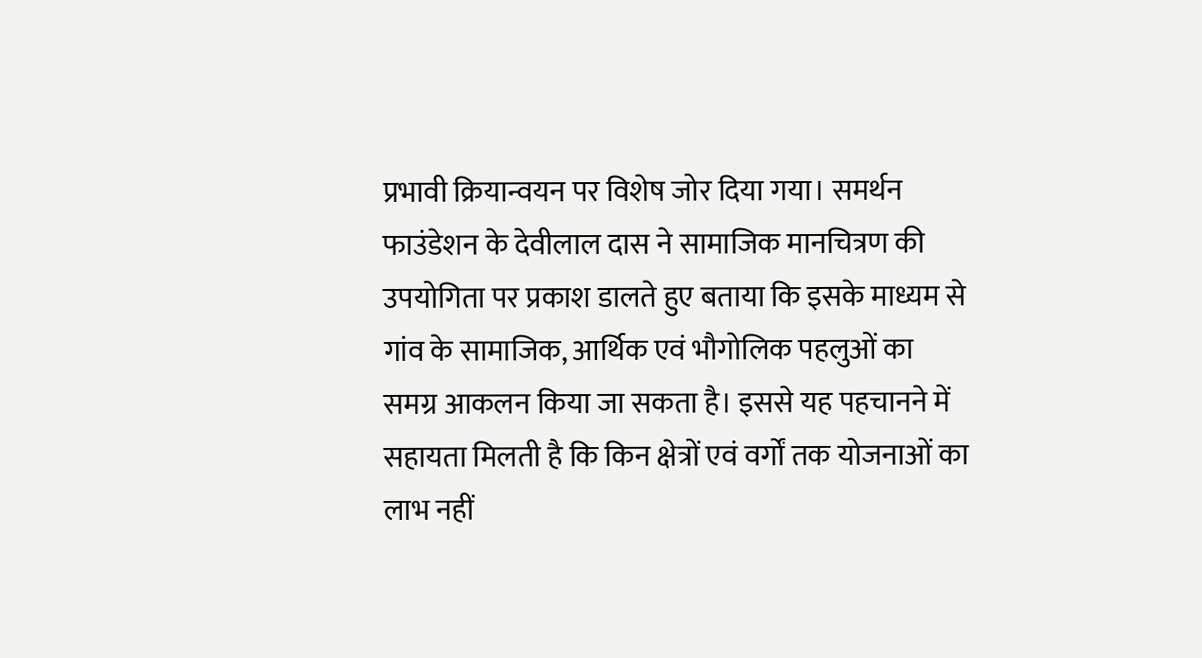प्रभावी क्रियान्वयन पर विशेष जोर दिया गया। समर्थन फाउंडेशन के देवीलाल दास ने सामाजिक मानचित्रण की उपयोगिता पर प्रकाश डालते हुए बताया कि इसके माध्यम से गांव के सामाजिक, आर्थिक एवं भौगोलिक पहलुओं का समग्र आकलन किया जा सकता है। इससे यह पहचानने में सहायता मिलती है कि किन क्षेत्रों एवं वर्गों तक योजनाओं का लाभ नहीं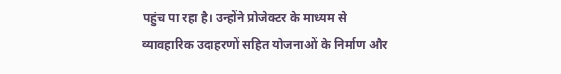पहुंच पा रहा है। उन्होंने प्रोजेक्टर के माध्यम से व्यावहारिक उदाहरणों सहित योजनाओं के निर्माण और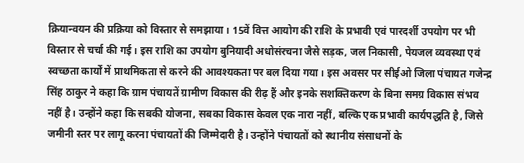क्रियान्वयन की प्रक्रिया को विस्तार से समझाया। 15वें वित्त आयोग की राशि के प्रभावी एवं पारदर्शी उपयोग पर भी विस्तार से चर्चा की गई। इस राशि का उपयोग बुनियादी अधोसंरचना जैसे सड़क, जल निकासी, पेयजल व्यवस्था एवं स्वच्छता कार्यों में प्राथमिकता से करने की आवश्यकता पर बल दिया गया। इस अवसर पर सीईओ जिला पंचायत गजेन्द्र सिंह ठाकुर ने कहा कि ग्राम पंचायतें ग्रामीण विकास की रीढ़ हैं और इनके सशक्तिकरण के बिना समग्र विकास संभव नहीं है। उन्होंने कहा कि सबकी योजना, सबका विकास केवल एक नारा नहीं, बल्कि एक प्रभावी कार्यपद्धति है, जिसे जमीनी स्तर पर लागू करना पंचायतों की जिम्मेदारी है। उन्होंने पंचायतों को स्थानीय संसाधनों के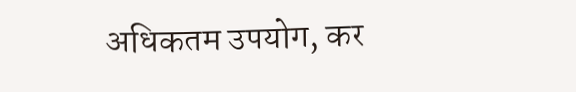अधिकतम उपयोग, कर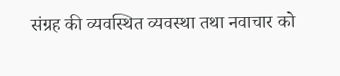संग्रह की व्यवस्थित व्यवस्था तथा नवाचार को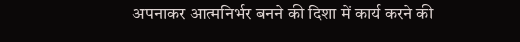अपनाकर आत्मनिर्भर बनने की दिशा में कार्य करने की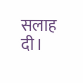सलाह दी।